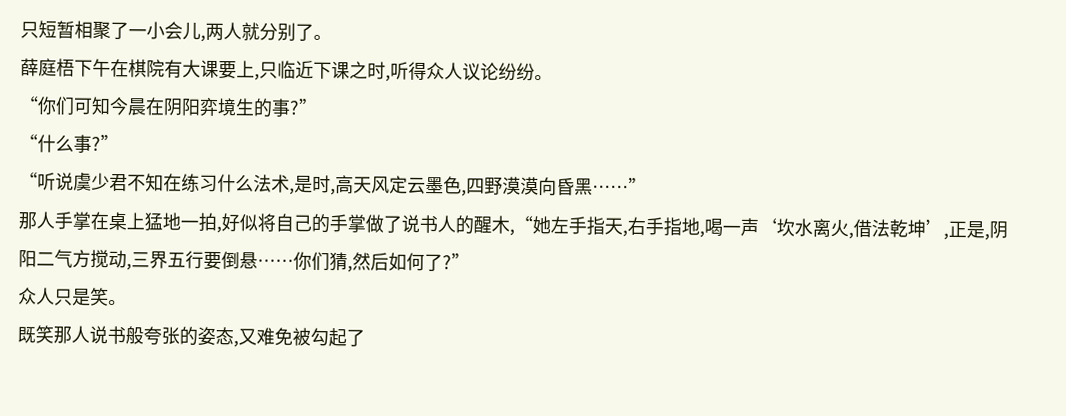只短暂相聚了一小会儿,两人就分别了。
薛庭梧下午在棋院有大课要上,只临近下课之时,听得众人议论纷纷。
“你们可知今晨在阴阳弈境生的事?”
“什么事?”
“听说虞少君不知在练习什么法术,是时,高天风定云墨色,四野漠漠向昏黑……”
那人手掌在桌上猛地一拍,好似将自己的手掌做了说书人的醒木,“她左手指天,右手指地,喝一声‘坎水离火,借法乾坤’,正是,阴阳二气方搅动,三界五行要倒悬……你们猜,然后如何了?”
众人只是笑。
既笑那人说书般夸张的姿态,又难免被勾起了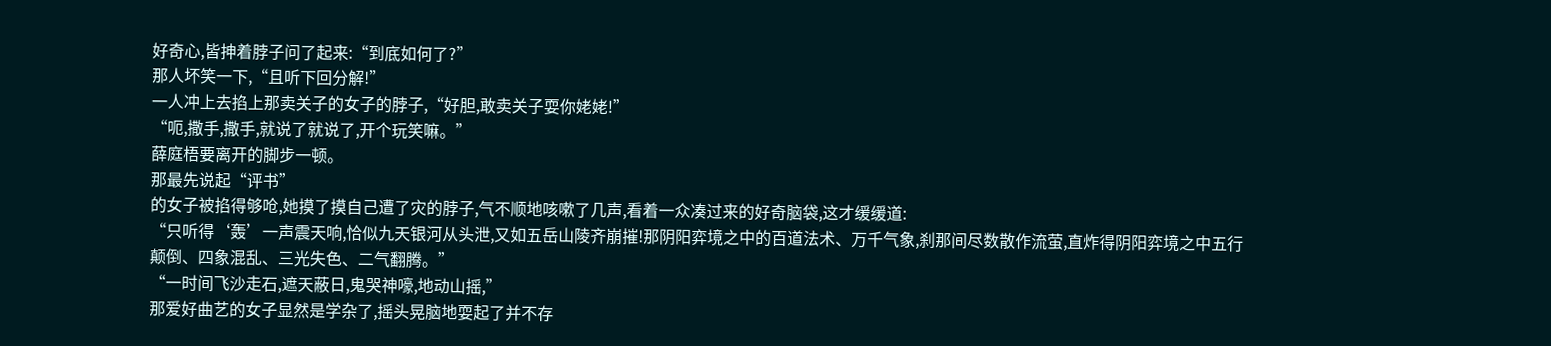好奇心,皆抻着脖子问了起来:“到底如何了?”
那人坏笑一下,“且听下回分解!”
一人冲上去掐上那卖关子的女子的脖子,“好胆,敢卖关子耍你姥姥!”
“呃,撒手,撒手,就说了就说了,开个玩笑嘛。”
薛庭梧要离开的脚步一顿。
那最先说起“评书”
的女子被掐得够呛,她摸了摸自己遭了灾的脖子,气不顺地咳嗽了几声,看着一众凑过来的好奇脑袋,这才缓缓道:
“只听得‘轰’一声震天响,恰似九天银河从头泄,又如五岳山陵齐崩摧!那阴阳弈境之中的百道法术、万千气象,刹那间尽数散作流萤,直炸得阴阳弈境之中五行颠倒、四象混乱、三光失色、二气翻腾。”
“一时间飞沙走石,遮天蔽日,鬼哭神嚎,地动山摇,”
那爱好曲艺的女子显然是学杂了,摇头晃脑地耍起了并不存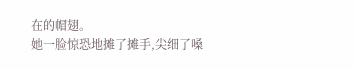在的帽翅。
她一脸惊恐地摊了摊手,尖细了嗓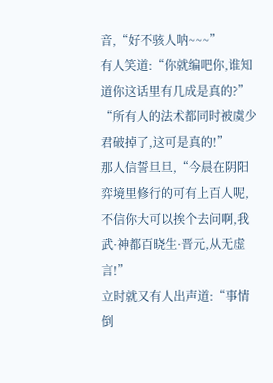音,“好不骇人呐~~~”
有人笑道:“你就编吧你,谁知道你这话里有几成是真的?”
“所有人的法术都同时被虞少君破掉了,这可是真的!”
那人信誓旦旦,“今晨在阴阳弈境里修行的可有上百人呢,不信你大可以挨个去问啊,我武·神都百晓生·晋元,从无虚言!”
立时就又有人出声道:“事情倒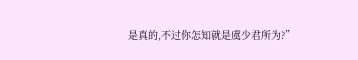是真的,不过你怎知就是虞少君所为?”